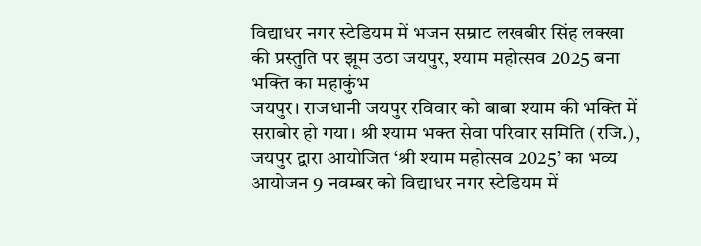विद्याधर नगर स्टेडियम में भजन सम्राट लखबीर सिंह लक्खा की प्रस्तुति पर झूम उठा जयपुर, श्याम महोत्सव 2025 बना भक्ति का महाकुंभ
जयपुर। राजधानी जयपुर रविवार को बाबा श्याम की भक्ति में सराबोर हो गया। श्री श्याम भक्त सेवा परिवार समिति (रजि.), जयपुर द्वारा आयोजित ‘श्री श्याम महोत्सव 2025’ का भव्य आयोजन 9 नवम्बर को विद्याधर नगर स्टेडियम में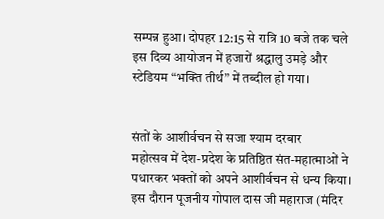सम्पन्न हुआ। दोपहर 12:15 से रात्रि 10 बजे तक चले इस दिव्य आयोजन में हजारों श्रद्धालु उमड़े और स्टेडियम “भक्ति तीर्थ” में तब्दील हो गया।


संतों के आशीर्वचन से सजा श्याम दरबार
महोत्सव में देश-प्रदेश के प्रतिष्ठित संत-महात्माओं ने पधारकर भक्तों को अपने आशीर्वचन से धन्य किया। इस दौरान पूजनीय गोपाल दास जी महाराज (मंदिर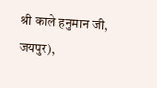श्री काले हनुमान जी, जयपुर),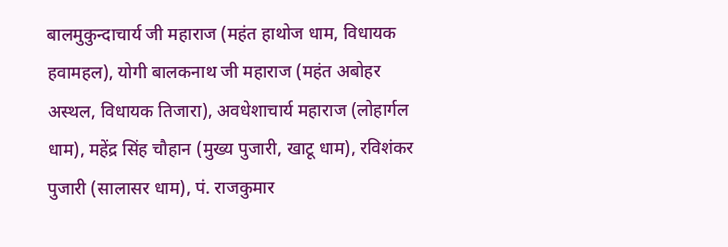बालमुकुन्दाचार्य जी महाराज (महंत हाथोज धाम, विधायक हवामहल), योगी बालकनाथ जी महाराज (महंत अबोहर अस्थल, विधायक तिजारा), अवधेशाचार्य महाराज (लोहार्गल धाम), महेंद्र सिंह चौहान (मुख्य पुजारी, खाटू धाम), रविशंकर पुजारी (सालासर धाम), पं. राजकुमार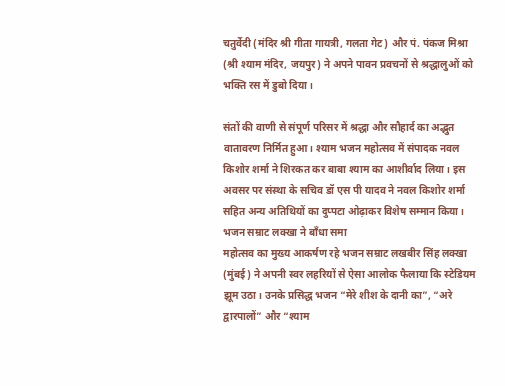चतुर्वेदी (मंदिर श्री गीता गायत्री, गलता गेट) और पं. पंकज मिश्रा (श्री श्याम मंदिर, जयपुर) ने अपने पावन प्रवचनों से श्रद्धालुओं को भक्ति रस में डुबो दिया।

संतों की वाणी से संपूर्ण परिसर में श्रद्धा और सौहार्द का अद्भुत वातावरण निर्मित हुआ। श्याम भजन महोत्सव में संपादक नवल किशोर शर्मा ने शिरकत कर बाबा श्याम का आशीर्वाद लिया। इस अवसर पर संस्था के सचिव डॉ एस पी यादव ने नवल किशोर शर्मा सहित अन्य अतिथियों का दुप्पटा ओढ़ाकर विशेष सम्मान किया।
भजन सम्राट लक्खा ने बाँधा समा
महोत्सव का मुख्य आकर्षण रहे भजन सम्राट लखबीर सिंह लक्खा (मुंबई) ने अपनी स्वर लहरियों से ऐसा आलोक फैलाया कि स्टेडियम झूम उठा। उनके प्रसिद्ध भजन “मेरे शीश के दानी का”, “अरे द्वारपालों” और “श्याम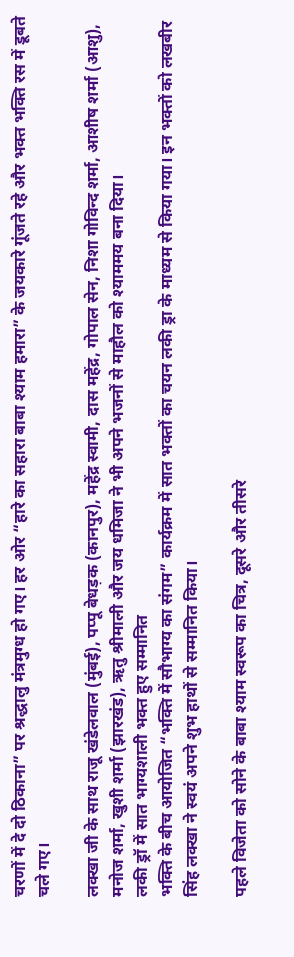चरणों में दे दो ठिकाना” पर श्रद्धालु मंत्रमुग्ध हो गए। हर ओर “हारे का सहारा बाबा श्याम हमारा” के जयकारे गूंजते रहे और भक्त भक्ति रस में डूबते चले गए।

लक्खा जी के साथ राजू खंडेलवाल (मुंबई), पप्पू बेधड़क (कानपुर), महेंद्र स्वामी, दास महेंद्र, गोपाल सेन, निशा गोविन्द शर्मा, आशीष शर्मा (आशु), मनोज शर्मा, खुशी शर्मा (झारखंड), ऋतु श्रीमाली और जय धमिजा ने भी अपने भजनों से माहौल को श्याममय बना दिया।
लकी ड्रॉ में सात भाग्यशाली भक्त हुए सम्मानित
भक्ति के बीच आयोजित “भक्ति में सौभाग्य का संगम” कार्यक्रम में सात भक्तों का चयन लकी ड्रा के माध्यम से किया गया। इन भक्तों को लखबीर सिंह लक्खा ने स्वयं अपने शुभ हाथों से सम्मानित किया।

पहले विजेता को सोने के बाबा श्याम स्वरूप का चित्र, दूसरे और तीसरे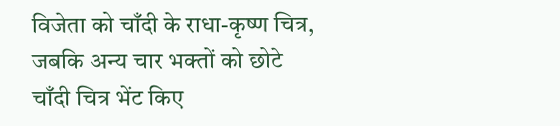विजेता को चाँदी के राधा-कृष्ण चित्र, जबकि अन्य चार भक्तों को छोटे चाँदी चित्र भेंट किए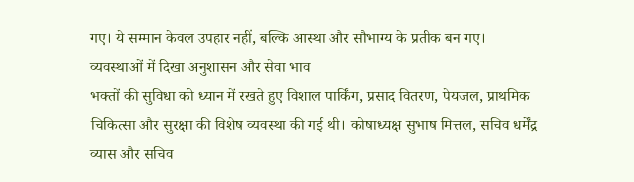गए। ये सम्मान केवल उपहार नहीं, बल्कि आस्था और सौभाग्य के प्रतीक बन गए।
व्यवस्थाओं में दिखा अनुशासन और सेवा भाव
भक्तों की सुविधा को ध्यान में रखते हुए विशाल पार्किंग, प्रसाद वितरण, पेयजल, प्राथमिक चिकित्सा और सुरक्षा की विशेष व्यवस्था की गई थी। कोषाध्यक्ष सुभाष मित्तल, सचिव धर्मेंद्र व्यास और सचिव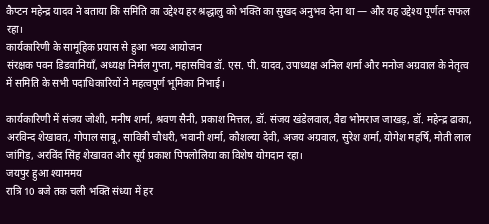कैप्टन महेन्द्र यादव ने बताया कि समिति का उद्देश्य हर श्रद्धालु को भक्ति का सुखद अनुभव देना था — और यह उद्देश्य पूर्णतः सफल रहा।
कार्यकारिणी के सामूहिक प्रयास से हुआ भव्य आयोजन
संरक्षक पवन डिडवानियाँ, अध्यक्ष निर्मल गुप्ता, महासचिव डॉ. एस. पी. यादव, उपाध्यक्ष अनिल शर्मा और मनोज अग्रवाल के नेतृत्व में समिति के सभी पदाधिकारियों ने महत्वपूर्ण भूमिका निभाई।

कार्यकारिणी में संजय जोशी, मनीष शर्मा, श्रवण सैनी, प्रकाश मित्तल, डॉ. संजय खंडेलवाल, वैद्य भोमराज जाखड़, डॉ. महेन्द्र ढाका, अरविन्द शेखावत, गोपाल साबू, सावित्री चौधरी, भवानी शर्मा, कौशल्या देवी, अजय अग्रवाल, सुरेश शर्मा, योगेश महर्षि, मोती लाल जांगिड़, अरविंद सिंह शेखावत और सूर्य प्रकाश पिपलोलिया का विशेष योगदान रहा।
जयपुर हुआ श्याममय
रात्रि 10 बजे तक चली भक्ति संध्या में हर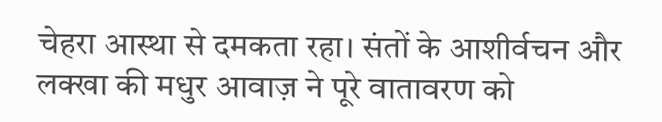चेहरा आस्था से दमकता रहा। संतों के आशीर्वचन और लक्खा की मधुर आवाज़ ने पूरे वातावरण को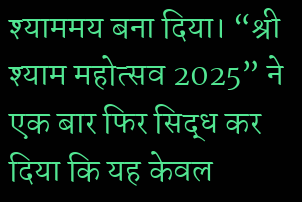श्याममय बना दिया। “श्री श्याम महोत्सव 2025” ने एक बार फिर सिद्ध कर दिया कि यह केवल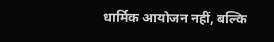धार्मिक आयोजन नहीं, बल्कि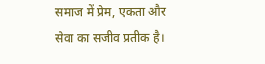समाज में प्रेम, एकता और सेवा का सजीव प्रतीक है।